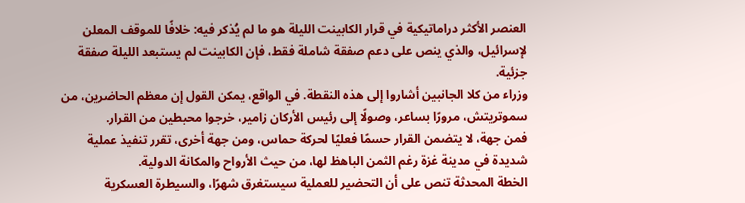العنصر الأكثر دراماتيكية في قرار الكابينت الليلة هو ما لم يُذكر فيه: خلافًا للموقف المعلن لإسرائيل، والذي ينص على دعم صفقة شاملة فقط، فإن الكابينت لم يستبعد الليلة صفقة جزئية.
وزراء من كلا الجانبين أشاروا إلى هذه النقطة. في الواقع، يمكن القول إن معظم الحاضرين، من سموتريتش، مرورًا بساعر، وصولًا إلى رئيس الأركان زامير، خرجوا محبطين من القرار.
فمن جهة، لا يتضمن القرار حسمًا فعليًا لحركة حماس، ومن جهة أخرى، تقرر تنفيذ عملية شديدة في مدينة غزة رغم الثمن الباهظ لها، من حيث الأرواح والمكانة الدولية.
الخطة المحدثة تنص على أن التحضير للعملية سيستغرق شهرًا، والسيطرة العسكرية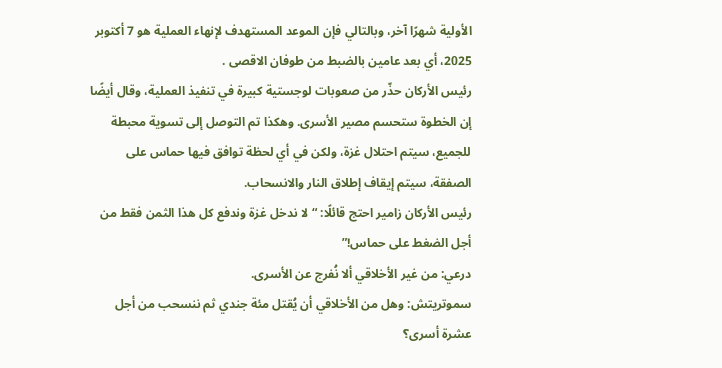الأولية شهرًا آخر، وبالتالي فإن الموعد المستهدف لإنهاء العملية هو 7 أكتوبر 2025، أي بعد عامين بالضبط من طوفان الاقصى .
رئيس الأركان حذّر من صعوبات لوجستية كبيرة في تنفيذ العملية، وقال أيضًا إن الخطوة ستحسم مصير الأسرى. وهكذا تم التوصل إلى تسوية محبطة للجميع، سيتم احتلال غزة، ولكن في أي لحظة توافق فيها حماس على الصفقة، سيتم إيقاف إطلاق النار والانسحاب.
رئيس الأركان زامير احتج قائلًا: “لا ندخل غزة وندفع كل هذا الثمن فقط من أجل الضغط على حماس!”
درعي: من غير الأخلاقي ألا نُفرج عن الأسرى.
سموتريتش: وهل من الأخلاقي أن يُقتل مئة جندي ثم ننسحب من أجل عشرة أسرى؟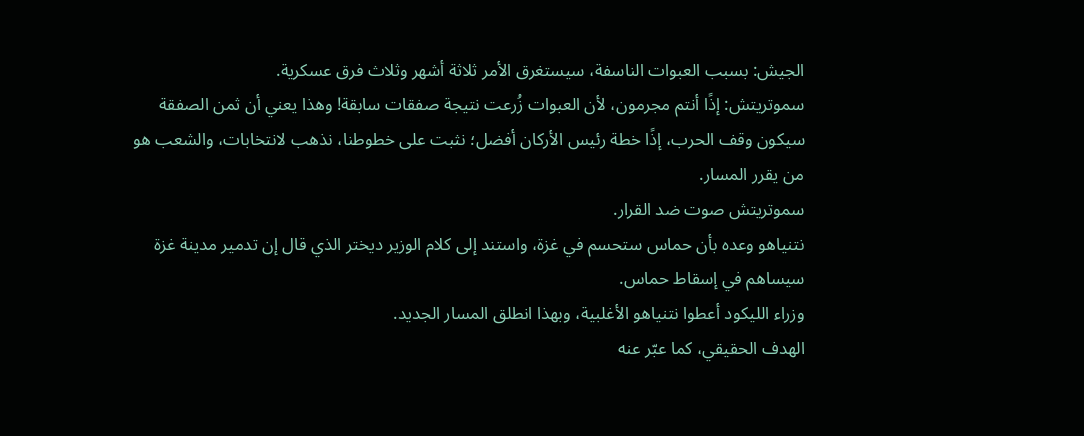الجيش: بسبب العبوات الناسفة، سيستغرق الأمر ثلاثة أشهر وثلاث فرق عسكرية.
سموتريتش: إذًا أنتم مجرمون، لأن العبوات زُرعت نتيجة صفقات سابقة! وهذا يعني أن ثمن الصفقة سيكون وقف الحرب، إذًا خطة رئيس الأركان أفضل؛ نثبت على خطوطنا، نذهب لانتخابات، والشعب هو من يقرر المسار.
سموتريتش صوت ضد القرار.
نتنياهو وعده بأن حماس ستحسم في غزة، واستند إلى كلام الوزير ديختر الذي قال إن تدمير مدينة غزة سيساهم في إسقاط حماس.
وزراء الليكود أعطوا نتنياهو الأغلبية، وبهذا انطلق المسار الجديد.
الهدف الحقيقي، كما عبّر عنه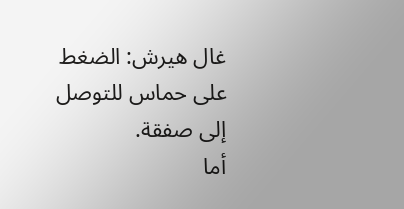غال هيرش: الضغط على حماس للتوصل إلى صفقة.
أما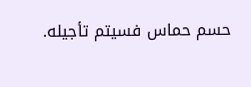حسم حماس فسيتم تأجيله.